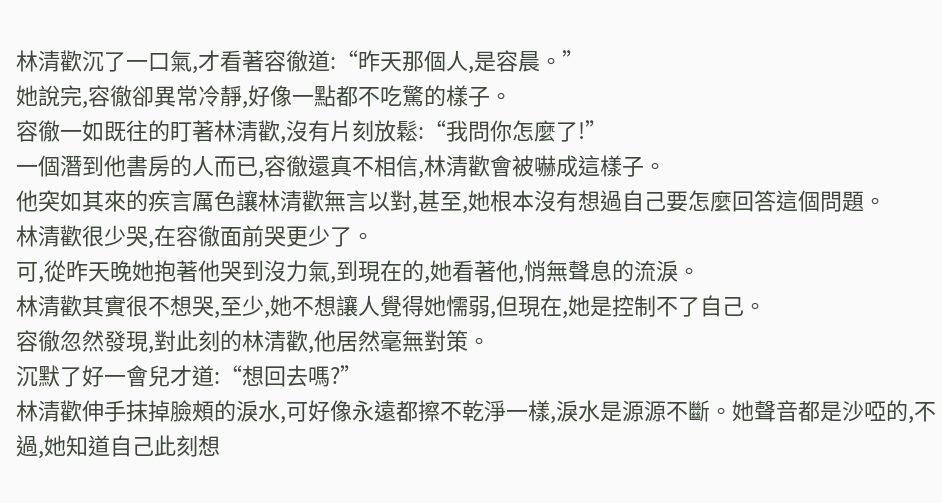林清歡沉了一口氣,才看著容徹道:“昨天那個人,是容晨。”
她說完,容徹卻異常冷靜,好像一點都不吃驚的樣子。
容徹一如既往的盯著林清歡,沒有片刻放鬆:“我問你怎麼了!”
一個潛到他書房的人而已,容徹還真不相信,林清歡會被嚇成這樣子。
他突如其來的疾言厲色讓林清歡無言以對,甚至,她根本沒有想過自己要怎麼回答這個問題。
林清歡很少哭,在容徹面前哭更少了。
可,從昨天晚她抱著他哭到沒力氣,到現在的,她看著他,悄無聲息的流淚。
林清歡其實很不想哭,至少,她不想讓人覺得她懦弱,但現在,她是控制不了自己。
容徹忽然發現,對此刻的林清歡,他居然毫無對策。
沉默了好一會兒才道:“想回去嗎?”
林清歡伸手抹掉臉頰的淚水,可好像永遠都擦不乾淨一樣,淚水是源源不斷。她聲音都是沙啞的,不過,她知道自己此刻想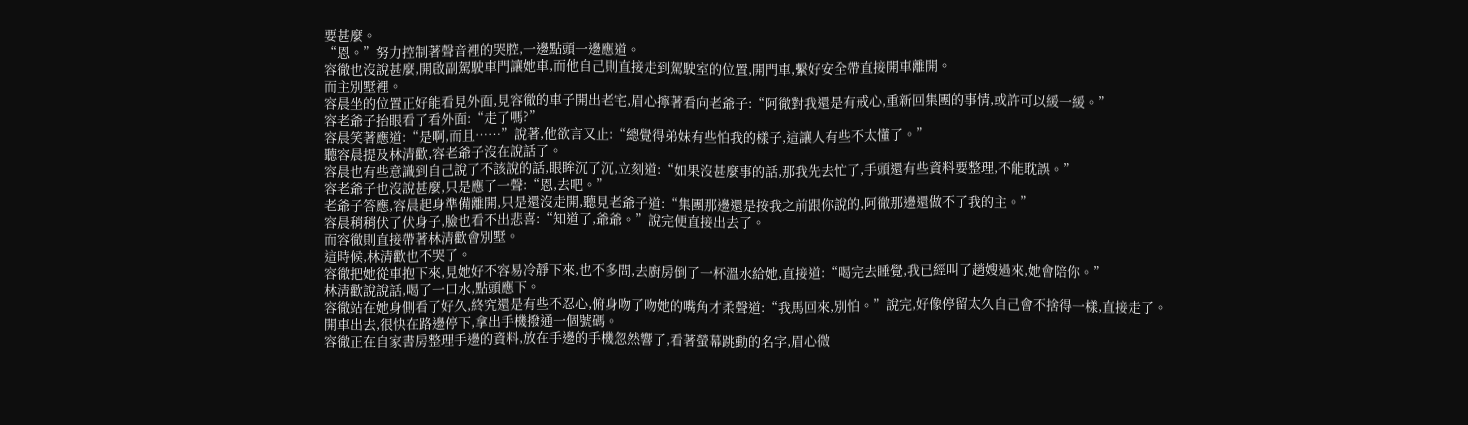要甚麼。
“恩。”努力控制著聲音裡的哭腔,一邊點頭一邊應道。
容徹也沒說甚麼,開啟副駕駛車門讓她車,而他自己則直接走到駕駛室的位置,開門車,繫好安全帶直接開車離開。
而主別墅裡。
容晨坐的位置正好能看見外面,見容徹的車子開出老宅,眉心擰著看向老爺子:“阿徹對我還是有戒心,重新回集團的事情,或許可以緩一緩。”
容老爺子抬眼看了看外面:“走了嗎?”
容晨笑著應道:“是啊,而且……”說著,他欲言又止:“總覺得弟妹有些怕我的樣子,這讓人有些不太懂了。”
聽容晨提及林清歡,容老爺子沒在說話了。
容晨也有些意識到自己說了不該說的話,眼眸沉了沉,立刻道:“如果沒甚麼事的話,那我先去忙了,手頭還有些資料要整理,不能耽誤。”
容老爺子也沒說甚麼,只是應了一聲:“恩,去吧。”
老爺子答應,容晨起身準備離開,只是還沒走開,聽見老爺子道:“集團那邊還是按我之前跟你說的,阿徹那邊還做不了我的主。”
容晨稍稍伏了伏身子,臉也看不出悲喜:“知道了,爺爺。”說完便直接出去了。
而容徹則直接帶著林清歡會別墅。
這時候,林清歡也不哭了。
容徹把她從車抱下來,見她好不容易冷靜下來,也不多問,去廚房倒了一杯溫水給她,直接道:“喝完去睡覺,我已經叫了趙嫂過來,她會陪你。”
林清歡說說話,喝了一口水,點頭應下。
容徹站在她身側看了好久,終究還是有些不忍心,俯身吻了吻她的嘴角才柔聲道:“我馬回來,別怕。”說完,好像停留太久自己會不捨得一樣,直接走了。
開車出去,很快在路邊停下,拿出手機撥通一個號碼。
容徹正在自家書房整理手邊的資料,放在手邊的手機忽然響了,看著螢幕跳動的名字,眉心微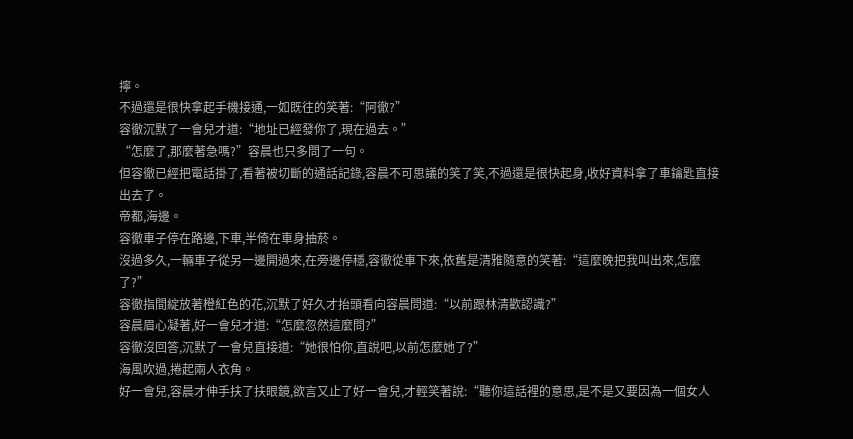擰。
不過還是很快拿起手機接通,一如既往的笑著:“阿徹?”
容徹沉默了一會兒才道:“地址已經發你了,現在過去。”
“怎麼了,那麼著急嗎?”容晨也只多問了一句。
但容徹已經把電話掛了,看著被切斷的通話記錄,容晨不可思議的笑了笑,不過還是很快起身,收好資料拿了車鑰匙直接出去了。
帝都,海邊。
容徹車子停在路邊,下車,半倚在車身抽菸。
沒過多久,一輛車子從另一邊開過來,在旁邊停穩,容徹從車下來,依舊是清雅隨意的笑著:“這麼晚把我叫出來,怎麼了?”
容徹指間綻放著橙紅色的花,沉默了好久才抬頭看向容晨問道:“以前跟林清歡認識?”
容晨眉心凝著,好一會兒才道:“怎麼忽然這麼問?”
容徹沒回答,沉默了一會兒直接道:“她很怕你,直說吧,以前怎麼她了?”
海風吹過,捲起兩人衣角。
好一會兒,容晨才伸手扶了扶眼鏡,欲言又止了好一會兒,才輕笑著說:“聽你這話裡的意思,是不是又要因為一個女人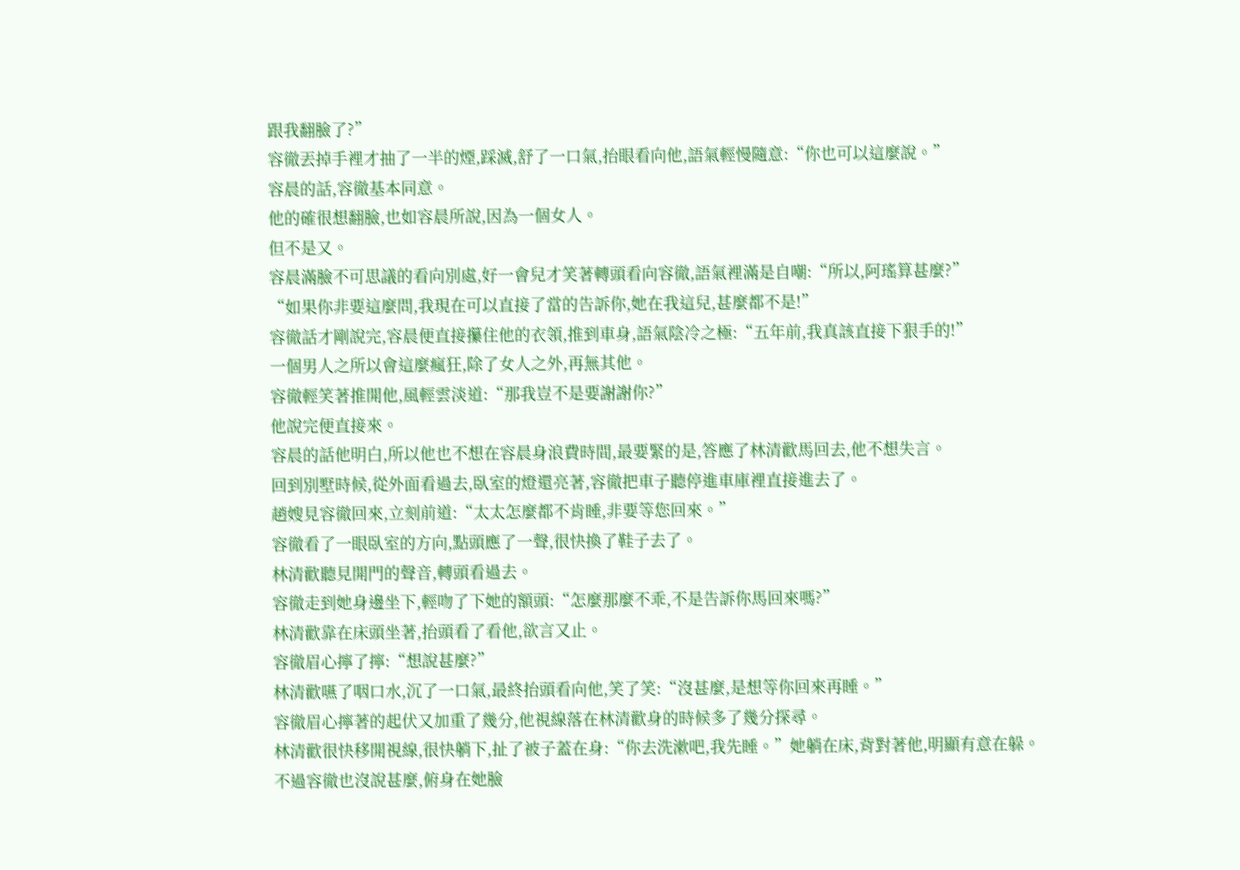跟我翻臉了?”
容徹丟掉手裡才抽了一半的煙,踩滅,舒了一口氣,抬眼看向他,語氣輕慢隨意:“你也可以這麼說。”
容晨的話,容徹基本同意。
他的確很想翻臉,也如容晨所說,因為一個女人。
但不是又。
容晨滿臉不可思議的看向別處,好一會兒才笑著轉頭看向容徹,語氣裡滿是自嘲:“所以,阿瑤算甚麼?”
“如果你非要這麼問,我現在可以直接了當的告訴你,她在我這兒,甚麼都不是!”
容徹話才剛說完,容晨便直接攥住他的衣領,推到車身,語氣陰冷之極:“五年前,我真該直接下狠手的!”
一個男人之所以會這麼瘋狂,除了女人之外,再無其他。
容徹輕笑著推開他,風輕雲淡道:“那我豈不是要謝謝你?”
他說完便直接來。
容晨的話他明白,所以他也不想在容晨身浪費時間,最要緊的是,答應了林清歡馬回去,他不想失言。
回到別墅時候,從外面看過去,臥室的燈還亮著,容徹把車子聽停進車庫裡直接進去了。
趙嫂見容徹回來,立刻前道:“太太怎麼都不肯睡,非要等您回來。”
容徹看了一眼臥室的方向,點頭應了一聲,很快換了鞋子去了。
林清歡聽見開門的聲音,轉頭看過去。
容徹走到她身邊坐下,輕吻了下她的額頭:“怎麼那麼不乖,不是告訴你馬回來嗎?”
林清歡靠在床頭坐著,抬頭看了看他,欲言又止。
容徹眉心擰了擰:“想說甚麼?”
林清歡嚥了咽口水,沉了一口氣,最終抬頭看向他,笑了笑:“沒甚麼,是想等你回來再睡。”
容徹眉心擰著的起伏又加重了幾分,他視線落在林清歡身的時候多了幾分探尋。
林清歡很快移開視線,很快躺下,扯了被子蓋在身:“你去洗漱吧,我先睡。”她躺在床,背對著他,明顯有意在躲。
不過容徹也沒說甚麼,俯身在她臉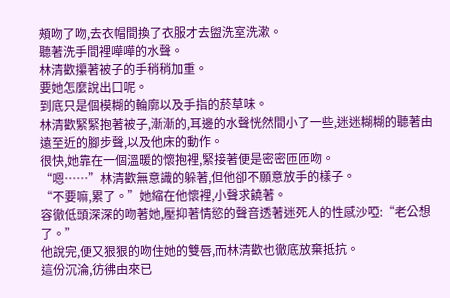頰吻了吻,去衣帽間換了衣服才去盥洗室洗漱。
聽著洗手間裡嘩嘩的水聲。
林清歡攥著被子的手稍稍加重。
要她怎麼說出口呢。
到底只是個模糊的輪廓以及手指的菸草味。
林清歡緊緊抱著被子,漸漸的,耳邊的水聲恍然間小了一些,迷迷糊糊的聽著由遠至近的腳步聲,以及他床的動作。
很快,她靠在一個溫暖的懷抱裡,緊接著便是密密匝匝吻。
“嗯……”林清歡無意識的躲著,但他卻不願意放手的樣子。
“不要嘛,累了。”她縮在他懷裡,小聲求饒著。
容徹低頭深深的吻著她,壓抑著情慾的聲音透著迷死人的性感沙啞:“老公想了。”
他說完,便又狠狠的吻住她的雙唇,而林清歡也徹底放棄抵抗。
這份沉淪,彷彿由來已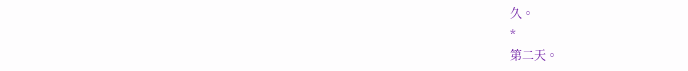久。
*
第二天。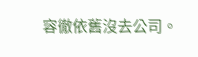容徹依舊沒去公司。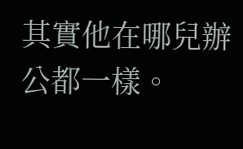其實他在哪兒辦公都一樣。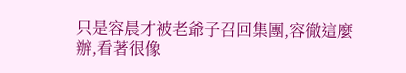只是容晨才被老爺子召回集團,容徹這麼辦,看著很像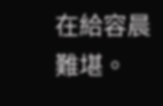在給容晨難堪。